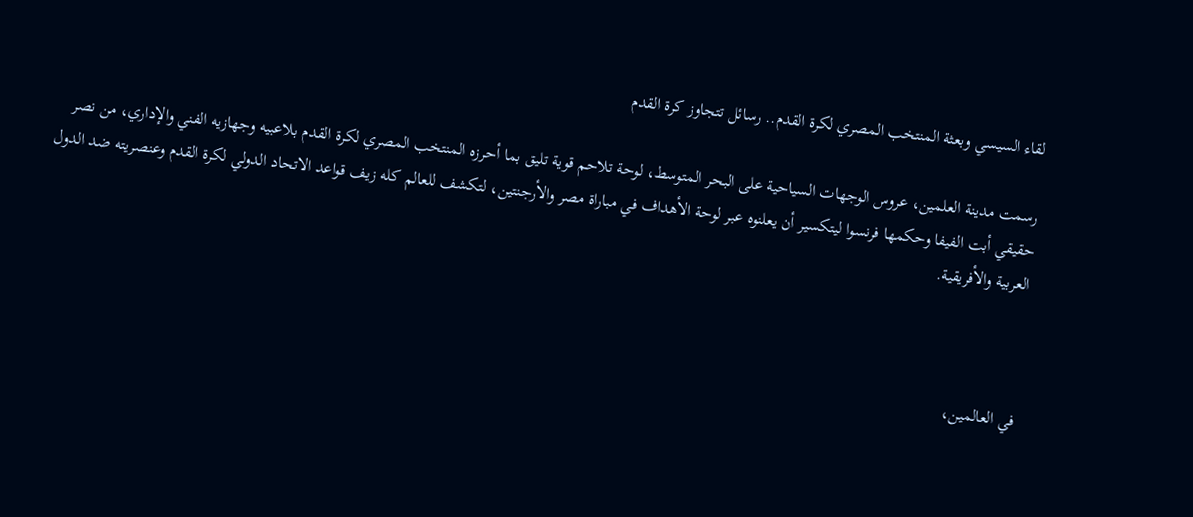لقاء السيسي وبعثة المنتخب المصري لكرة القدم.. رسائل تتجاوز كرة القدم

رسمت مدينة العلمين، عروس الوجهات السياحية على البحر المتوسط، لوحة تلاحم قوية تليق بما أحرزه المنتخب المصري لكرة القدم بلاعبيه وجهازيه الفني والإداري، من نصر حقيقي أبت الفيفا وحكمها فرنسوا ليتكسير أن يعلنوه عبر لوحة الأهداف في مباراة مصر والأرجنتين، لتكشف للعالم كله زيف قواعد الاتحاد الدولي لكرة القدم وعنصريته ضد الدول العربية والأفريقية.



في العالمين،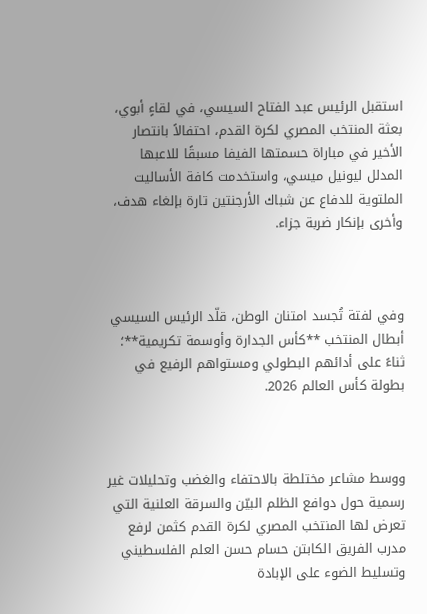استقبل الرئيس عبد الفتاح السيسي، في لقاءٍ أبوي، بعثة المنتخب المصري لكرة القدم، احتفالاً بانتصار الأخير في مباراة حسمتها الفيفا مسبقًا للاعبها المدلل ليونيل ميسي، واستخدمت كافة الأساليت الملتوية للدفاع عن شباك الأرجنتين تارة بإلغاء هدف، وأخرى بإنكار ضربة جزاء.



وفي لفتة تُجسد امتنان الوطن، قلّد الرئيس السيسي أبطال المنتخب **كأس الجدارة وأوسمة تكريمية**؛ ثناءً على أدائهم البطولي ومستواهم الرفيع في بطولة كأس العالم 2026.



ووسط مشاعر مختلطة بالاحتفاء والغضب وتحليلات غير رسمية حول دوافع الظلم البيّن والسرقة العلنية التي تعرض لها المنتخب المصري لكرة القدم كثمن لرفع مدرب الفريق الكابتن حسام حسن العلم الفلسطيني وتسليط الضوء على الإبادة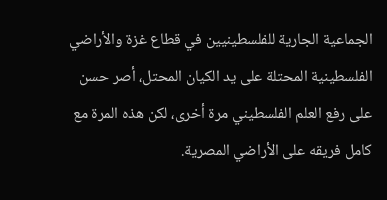الجماعية الجارية للفلسطينيين في قطاع غزة والأراضي الفلسطينية المحتلة على يد الكيان المحتل، أصر حسن على رفع العلم الفلسطيني مرة أخرى، لكن هذه المرة مع كامل فريقه على الأراضي المصرية.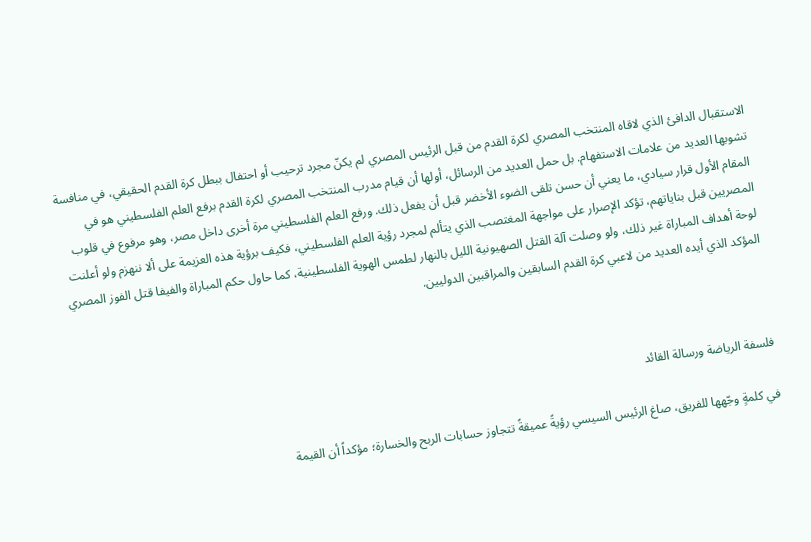الاستقبال الدافئ الذي لاقاه المنتخب المصري لكرة القدم من قبل الرئيس المصري لم يكنّ مجرد ترحيب أو احتفال ببطل كرة القدم الحقيقي، في منافسة تشوبها العديد من علامات الاستفهام. بل حمل العديد من الرسائل، أولها أن قيام مدرب المنتخب المصري لكرة القدم برفع العلم الفلسطيني هو في المقام الأول قرار سيادي، ما يعني أن حسن تلقى الضوء الأخضر قبل أن يفعل ذلك. ورفع العلم الفلسطيني مرة أخرى داخل مصر، وهو مرفوع في قلوب المصريين قبل بناياتهم، تؤكد الإصرار على مواجهة المغتصب الذي يتألم لمجرد رؤية العلم الفلسطيني، فكيف برؤية هذه العزيمة على ألا ننهزم ولو أعلنت لوحة أهداف المباراة غير ذلك، ولو وصلت آلة القتل الصهيونية الليل بالنهار لطمس الهوية الفلسطينية، كما حاول حكم المباراة والفيفا قتل الفوز المصري المؤكد الذي أيده العديد من لاعبي كرة القدم السابقين والمراقبين الدوليين.



فلسفة الرياضة ورسالة القائد

في كلمةٍ وجّهها للفريق، صاغ الرئيس السيسي رؤيةً عميقةً تتجاوز حسابات الربح والخسارة؛ مؤكداً أن القيمة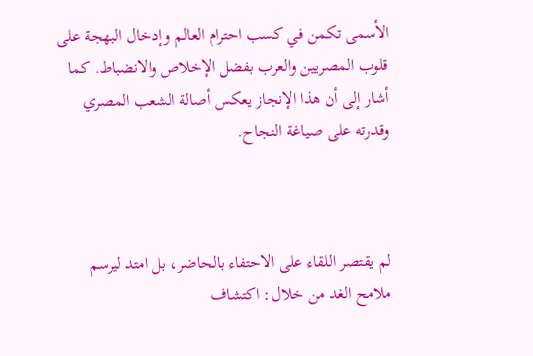الأسمى تكمن في كسب احترام العالم وإدخال البهجة على قلوب المصريين والعرب بفضل الإخلاص والانضباط. كما أشار إلى أن هذا الإنجاز يعكس أصالة الشعب المصري وقدرته على صياغة النجاح.



لم يقتصر اللقاء على الاحتفاء بالحاضر، بل امتد ليرسم ملامح الغد من خلال: اكتشاف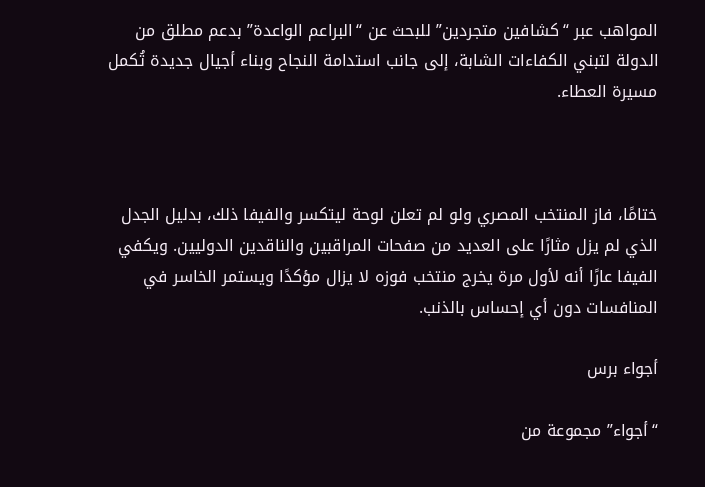المواهب عبر “كشافين متجردين” للبحث عن “البراعم الواعدة” بدعم مطلق من الدولة لتبني الكفاءات الشابة، إلى جانب استدامة النجاح وبناء أجيال جديدة تُكمل مسيرة العطاء.



ختامًا، فاز المنتخب المصري ولو لم تعلن لوحة ليتكسر والفيفا ذلك، بدليل الجدل الذي لم يزل مثارًا على العديد من صفحات المراقبين والناقدين الدوليين. ويكفي الفيفا عارًا أنه لأول مرة يخرج منتخب فوزه لا يزال مؤكدًا ويستمر الخاسر في المنافسات دون أي إحساس بالذنب.

أجواء برس

“أجواء” مجموعة من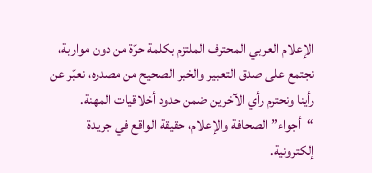الإعلام العربي المحترف الملتزم بكلمة حرّة من دون مواربة، نجتمع على صدق التعبير والخبر الصحيح من مصدره، نعبّر عن رأينا ونحترم رأي الآخرين ضمن حدود أخلاقيات المهنة. “أجواء” الصحافة والإعلام، حقيقة الواقع في جريدة إلكترونية.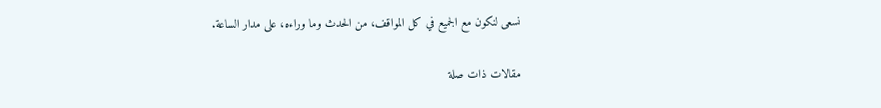نسعى لنكون مع الجميع في كل المواقف، من الحدث وما وراءه، على مدار الساعة.

مقالات ذات صلة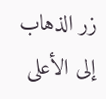زر الذهاب إلى الأعلى